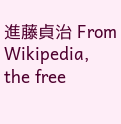進藤貞治 From Wikipedia, the free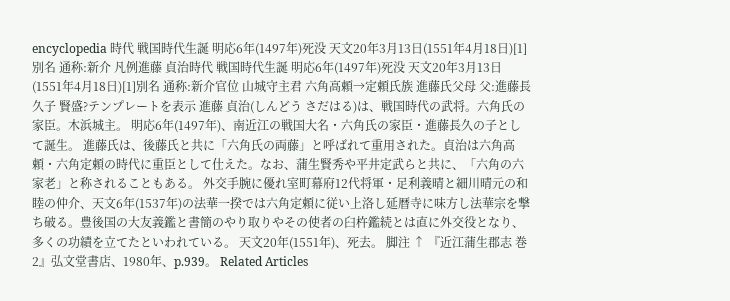encyclopedia 時代 戦国時代生誕 明応6年(1497年)死没 天文20年3月13日(1551年4月18日)[1]別名 通称:新介 凡例進藤 貞治時代 戦国時代生誕 明応6年(1497年)死没 天文20年3月13日(1551年4月18日)[1]別名 通称:新介官位 山城守主君 六角高頼→定頼氏族 進藤氏父母 父:進藤長久子 賢盛?テンプレートを表示 進藤 貞治(しんどう さだはる)は、戦国時代の武将。六角氏の家臣。木浜城主。 明応6年(1497年)、南近江の戦国大名・六角氏の家臣・進藤長久の子として誕生。 進藤氏は、後藤氏と共に「六角氏の両藤」と呼ばれて重用された。貞治は六角高頼・六角定頼の時代に重臣として仕えた。なお、蒲生賢秀や平井定武らと共に、「六角の六家老」と称されることもある。 外交手腕に優れ室町幕府12代将軍・足利義晴と細川晴元の和睦の仲介、天文6年(1537年)の法華一揆では六角定頼に従い上洛し延暦寺に味方し法華宗を撃ち破る。豊後国の大友義鑑と書簡のやり取りやその使者の臼杵鑑続とは直に外交役となり、多くの功績を立てたといわれている。 天文20年(1551年)、死去。 脚注 ↑ 『近江蒲生郡志 巻2』弘文堂書店、1980年、p.939。 Related Articles